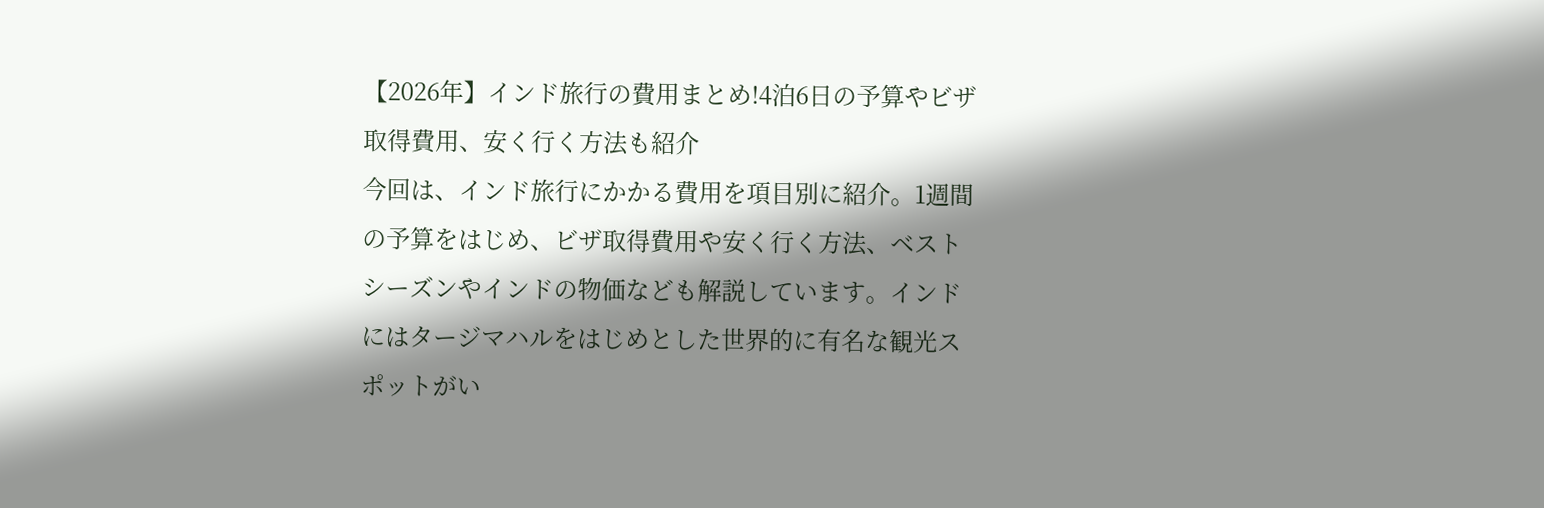【2026年】インド旅行の費用まとめ!4泊6日の予算やビザ取得費用、安く行く方法も紹介
今回は、インド旅行にかかる費用を項目別に紹介。1週間の予算をはじめ、ビザ取得費用や安く行く方法、ベストシーズンやインドの物価なども解説しています。インドにはタージマハルをはじめとした世界的に有名な観光スポットがい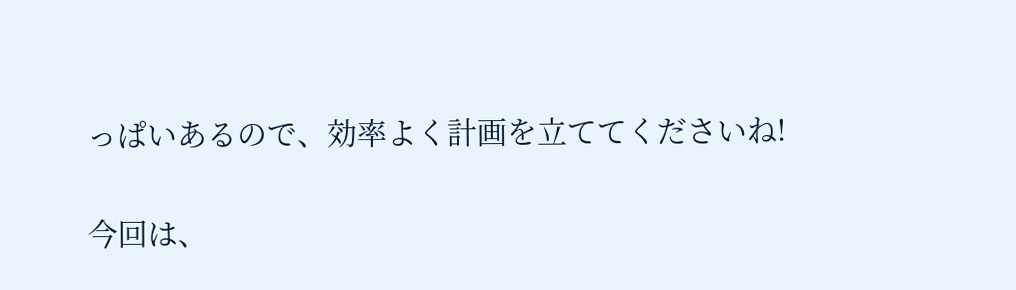っぱいあるので、効率よく計画を立ててくださいね!


今回は、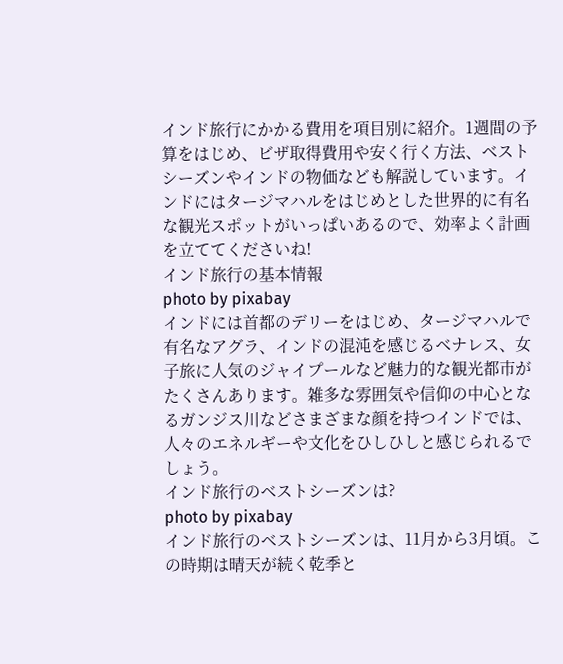インド旅行にかかる費用を項目別に紹介。1週間の予算をはじめ、ビザ取得費用や安く行く方法、ベストシーズンやインドの物価なども解説しています。インドにはタージマハルをはじめとした世界的に有名な観光スポットがいっぱいあるので、効率よく計画を立ててくださいね!
インド旅行の基本情報
photo by pixabay
インドには首都のデリーをはじめ、タージマハルで有名なアグラ、インドの混沌を感じるベナレス、女子旅に人気のジャイプールなど魅力的な観光都市がたくさんあります。雑多な雰囲気や信仰の中心となるガンジス川などさまざまな顔を持つインドでは、人々のエネルギーや文化をひしひしと感じられるでしょう。
インド旅行のベストシーズンは?
photo by pixabay
インド旅行のベストシーズンは、11月から3月頃。この時期は晴天が続く乾季と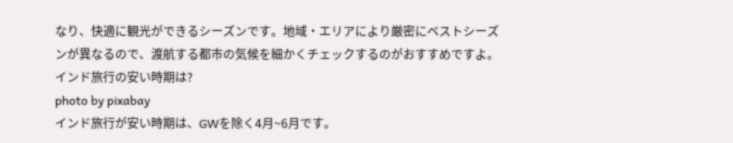なり、快適に観光ができるシーズンです。地域・エリアにより厳密にベストシーズンが異なるので、渡航する都市の気候を細かくチェックするのがおすすめですよ。
インド旅行の安い時期は?
photo by pixabay
インド旅行が安い時期は、GWを除く4月~6月です。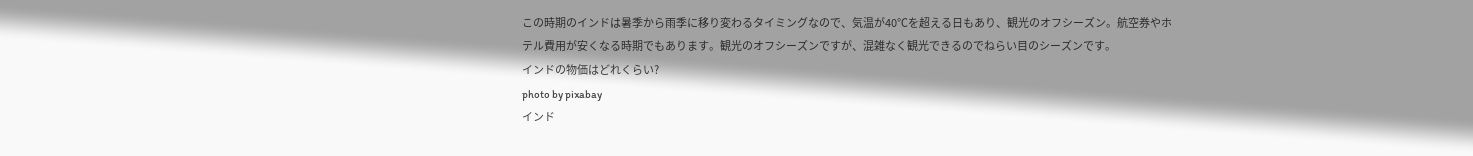この時期のインドは暑季から雨季に移り変わるタイミングなので、気温が40℃を超える日もあり、観光のオフシーズン。航空券やホテル費用が安くなる時期でもあります。観光のオフシーズンですが、混雑なく観光できるのでねらい目のシーズンです。
インドの物価はどれくらい?
photo by pixabay
インド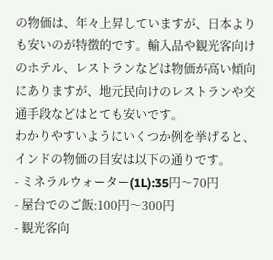の物価は、年々上昇していますが、日本よりも安いのが特徴的です。輸入品や観光客向けのホテル、レストランなどは物価が高い傾向にありますが、地元民向けのレストランや交通手段などはとても安いです。
わかりやすいようにいくつか例を挙げると、インドの物価の目安は以下の通りです。
- ミネラルウォーター(1L):35円〜70円
- 屋台でのご飯:100円〜300円
- 観光客向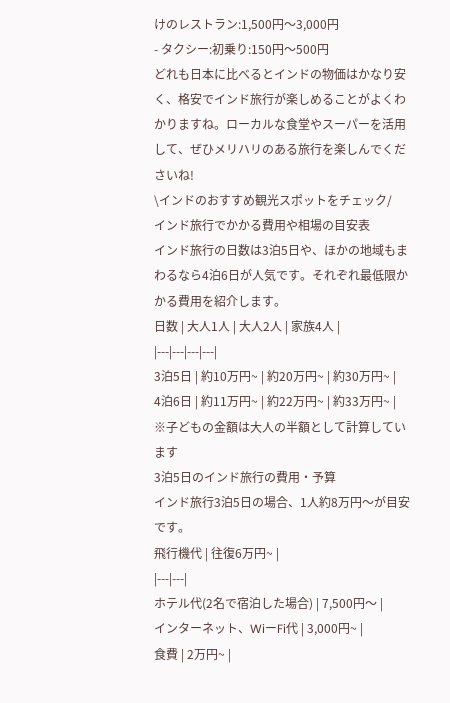けのレストラン:1,500円〜3,000円
- タクシー:初乗り:150円〜500円
どれも日本に比べるとインドの物価はかなり安く、格安でインド旅行が楽しめることがよくわかりますね。ローカルな食堂やスーパーを活用して、ぜひメリハリのある旅行を楽しんでくださいね!
\インドのおすすめ観光スポットをチェック/
インド旅行でかかる費用や相場の目安表
インド旅行の日数は3泊5日や、ほかの地域もまわるなら4泊6日が人気です。それぞれ最低限かかる費用を紹介します。
日数 | 大人1人 | 大人2人 | 家族4人 |
|---|---|---|---|
3泊5日 | 約10万円~ | 約20万円~ | 約30万円~ |
4泊6日 | 約11万円~ | 約22万円~ | 約33万円~ |
※子どもの金額は大人の半額として計算しています
3泊5日のインド旅行の費用・予算
インド旅行3泊5日の場合、1人約8万円〜が目安です。
飛行機代 | 往復6万円~ |
|---|---|
ホテル代(2名で宿泊した場合) | 7,500円〜 |
インターネット、WiーFi代 | 3,000円~ |
食費 | 2万円~ |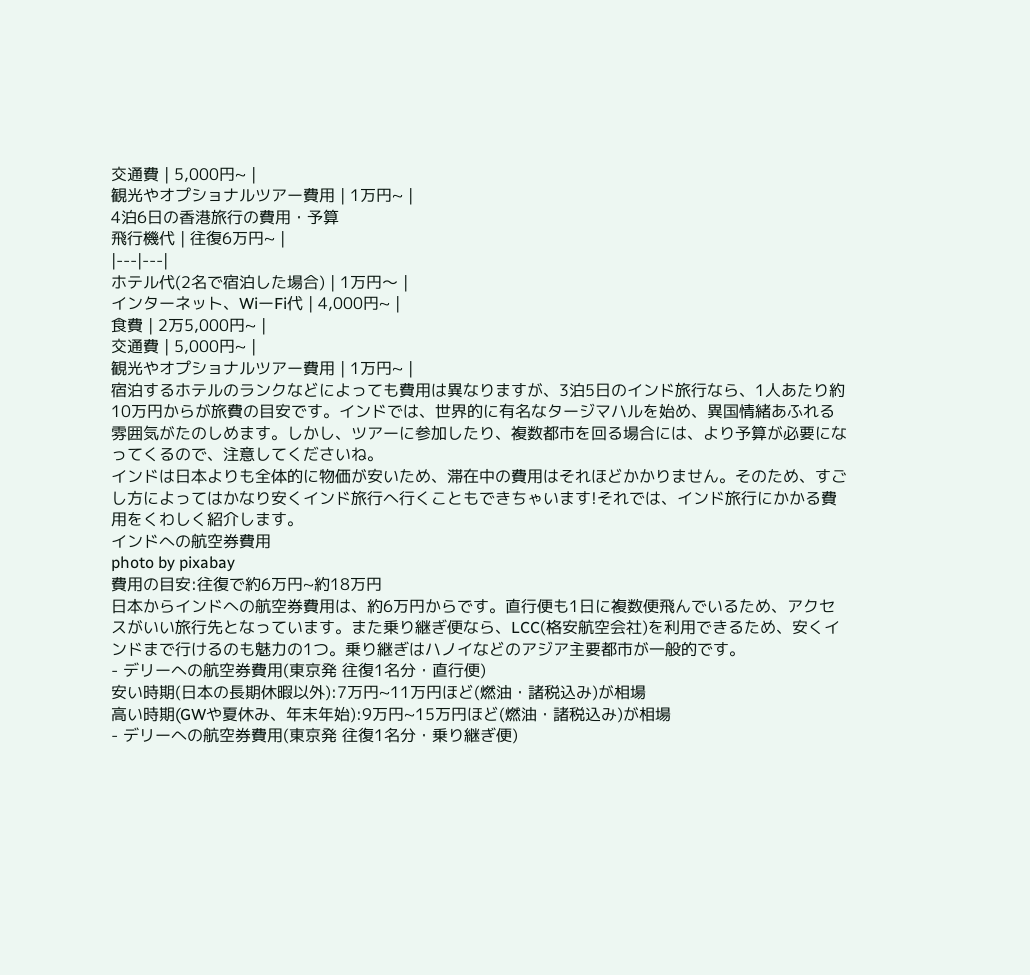交通費 | 5,000円~ |
観光やオプショナルツアー費用 | 1万円~ |
4泊6日の香港旅行の費用・予算
飛行機代 | 往復6万円~ |
|---|---|
ホテル代(2名で宿泊した場合) | 1万円〜 |
インターネット、WiーFi代 | 4,000円~ |
食費 | 2万5,000円~ |
交通費 | 5,000円~ |
観光やオプショナルツアー費用 | 1万円~ |
宿泊するホテルのランクなどによっても費用は異なりますが、3泊5日のインド旅行なら、1人あたり約10万円からが旅費の目安です。インドでは、世界的に有名なタージマハルを始め、異国情緒あふれる雰囲気がたのしめます。しかし、ツアーに参加したり、複数都市を回る場合には、より予算が必要になってくるので、注意してくださいね。
インドは日本よりも全体的に物価が安いため、滞在中の費用はそれほどかかりません。そのため、すごし方によってはかなり安くインド旅行へ行くこともできちゃいます!それでは、インド旅行にかかる費用をくわしく紹介します。
インドへの航空券費用
photo by pixabay
費用の目安:往復で約6万円~約18万円
日本からインドへの航空券費用は、約6万円からです。直行便も1日に複数便飛んでいるため、アクセスがいい旅行先となっています。また乗り継ぎ便なら、LCC(格安航空会社)を利用できるため、安くインドまで行けるのも魅力の1つ。乗り継ぎはハノイなどのアジア主要都市が一般的です。
- デリーへの航空券費用(東京発 往復1名分・直行便)
安い時期(日本の長期休暇以外):7万円~11万円ほど(燃油・諸税込み)が相場
高い時期(GWや夏休み、年末年始):9万円~15万円ほど(燃油・諸税込み)が相場
- デリーへの航空券費用(東京発 往復1名分・乗り継ぎ便)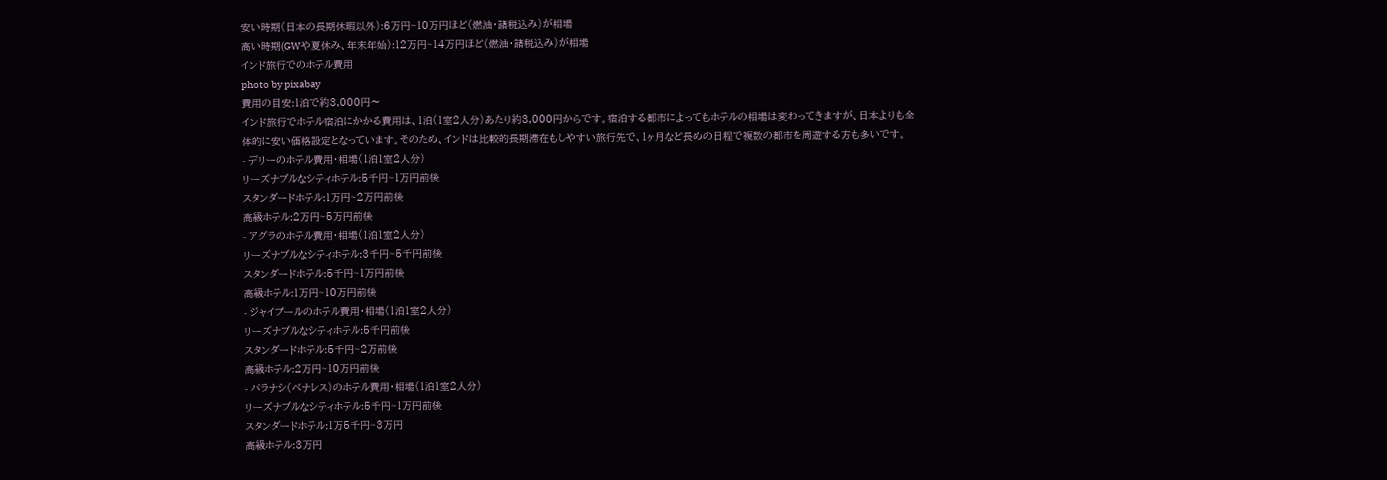安い時期(日本の長期休暇以外):6万円~10万円ほど(燃油・諸税込み)が相場
高い時期(GWや夏休み、年末年始):12万円~14万円ほど(燃油・諸税込み)が相場
インド旅行でのホテル費用
photo by pixabay
費用の目安:1泊で約3,000円〜
インド旅行でホテル宿泊にかかる費用は、1泊(1室2人分)あたり約3,000円からです。宿泊する都市によってもホテルの相場は変わってきますが、日本よりも全体的に安い価格設定となっています。そのため、インドは比較的長期滞在もしやすい旅行先で、1ヶ月など長めの日程で複数の都市を周遊する方も多いです。
- デリーのホテル費用・相場(1泊1室2人分)
リーズナブルなシティホテル:5千円~1万円前後
スタンダードホテル:1万円~2万円前後
高級ホテル:2万円~5万円前後
- アグラのホテル費用・相場(1泊1室2人分)
リーズナブルなシティホテル:3千円~5千円前後
スタンダードホテル:5千円~1万円前後
高級ホテル:1万円~10万円前後
- ジャイプールのホテル費用・相場(1泊1室2人分)
リーズナブルなシティホテル:5千円前後
スタンダードホテル:5千円~2万前後
高級ホテル:2万円~10万円前後
- バラナシ(ベナレス)のホテル費用・相場(1泊1室2人分)
リーズナブルなシティホテル:5千円~1万円前後
スタンダードホテル:1万5千円~3万円
高級ホテル:3万円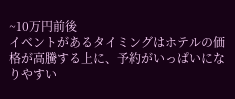~10万円前後
イベントがあるタイミングはホテルの価格が高騰する上に、予約がいっぱいになりやすい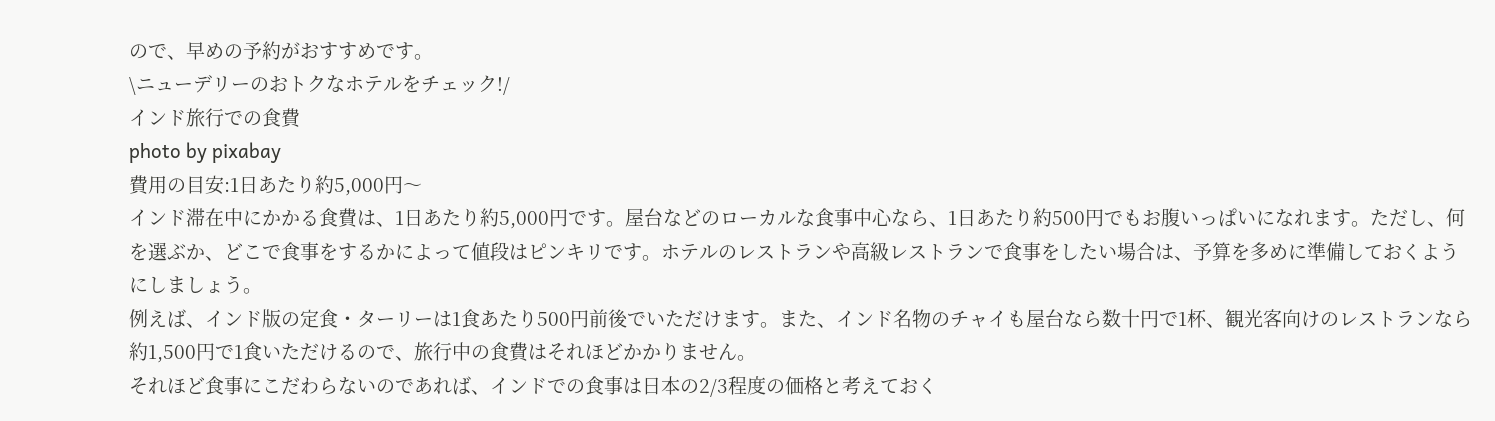ので、早めの予約がおすすめです。
\ニューデリーのおトクなホテルをチェック!/
インド旅行での食費
photo by pixabay
費用の目安:1日あたり約5,000円〜
インド滞在中にかかる食費は、1日あたり約5,000円です。屋台などのローカルな食事中心なら、1日あたり約500円でもお腹いっぱいになれます。ただし、何を選ぶか、どこで食事をするかによって値段はピンキリです。ホテルのレストランや高級レストランで食事をしたい場合は、予算を多めに準備しておくようにしましょう。
例えば、インド版の定食・ターリーは1食あたり500円前後でいただけます。また、インド名物のチャイも屋台なら数十円で1杯、観光客向けのレストランなら約1,500円で1食いただけるので、旅行中の食費はそれほどかかりません。
それほど食事にこだわらないのであれば、インドでの食事は日本の2/3程度の価格と考えておく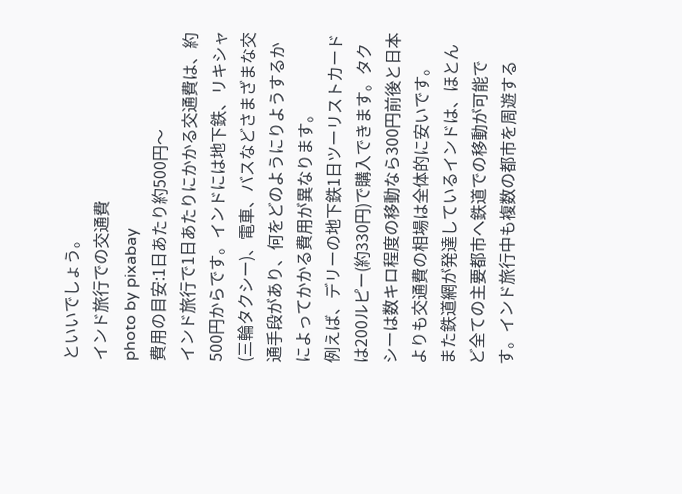といいでしょう。
インド旅行での交通費
photo by pixabay
費用の目安:1日あたり約500円〜
インド旅行で1日あたりにかかる交通費は、約500円からです。インドには地下鉄、リキシャ(三輪タクシー)、電車、バスなどさまざまな交通手段があり、何をどのようにりようするかによってかかる費用が異なります。
例えば、デリーの地下鉄1日ツーリストカードは200ルピー(約330円)で購入できます。タクシーは数キロ程度の移動なら300円前後と日本よりも交通費の相場は全体的に安いです。
また鉄道網が発達しているインドは、ほとんど全ての主要都市へ鉄道での移動が可能です。インド旅行中も複数の都市を周遊する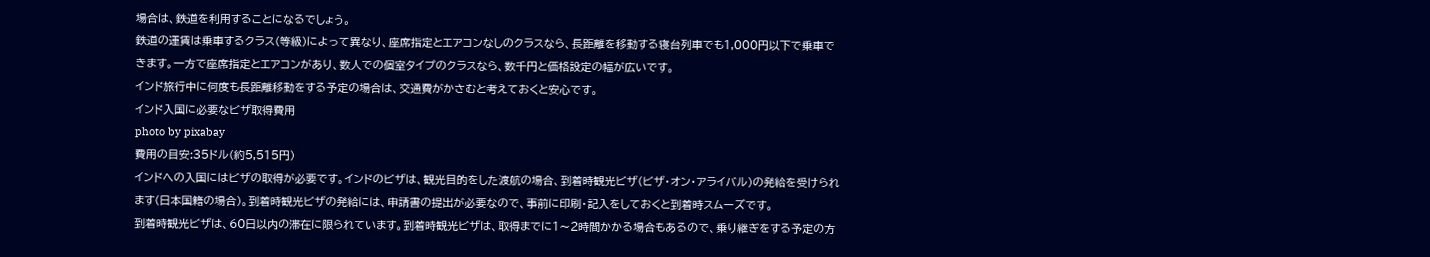場合は、鉄道を利用することになるでしょう。
鉄道の運賃は乗車するクラス(等級)によって異なり、座席指定とエアコンなしのクラスなら、長距離を移動する寝台列車でも1,000円以下で乗車できます。一方で座席指定とエアコンがあり、数人での個室タイプのクラスなら、数千円と価格設定の幅が広いです。
インド旅行中に何度も長距離移動をする予定の場合は、交通費がかさむと考えておくと安心です。
インド入国に必要なビザ取得費用
photo by pixabay
費用の目安:35ドル(約5,515円)
インドへの入国にはビザの取得が必要です。インドのビザは、観光目的をした渡航の場合、到着時観光ビザ(ビザ・オン・アライバル)の発給を受けられます(日本国籍の場合)。到着時観光ビザの発給には、申請書の提出が必要なので、事前に印刷・記入をしておくと到着時スムーズです。
到着時観光ビザは、60日以内の滞在に限られています。到着時観光ビザは、取得までに1〜2時間かかる場合もあるので、乗り継ぎをする予定の方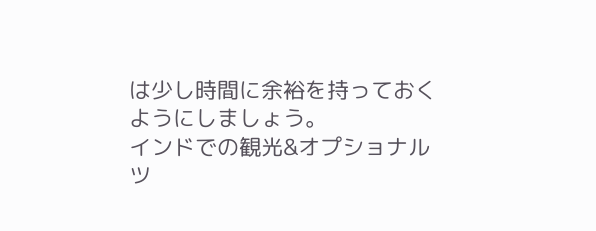は少し時間に余裕を持っておくようにしましょう。
インドでの観光&オプショナルツ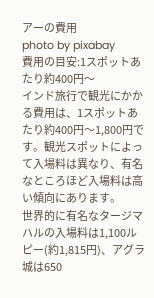アーの費用
photo by pixabay
費用の目安:1スポットあたり約400円〜
インド旅行で観光にかかる費用は、1スポットあたり約400円〜1,800円です。観光スポットによって入場料は異なり、有名なところほど入場料は高い傾向にあります。
世界的に有名なタージマハルの入場料は1,100ルピー(約1,815円)、アグラ城は650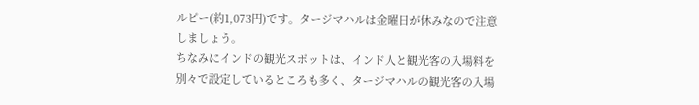ルピー(約1,073円)です。タージマハルは金曜日が休みなので注意しましょう。
ちなみにインドの観光スポットは、インド人と観光客の入場料を別々で設定しているところも多く、タージマハルの観光客の入場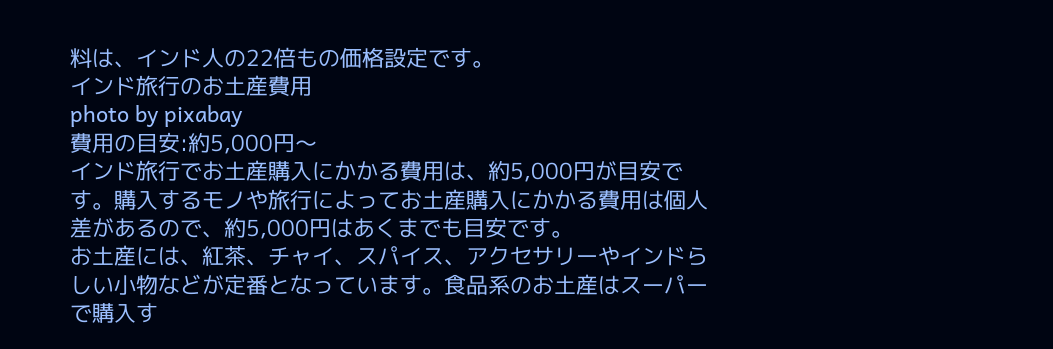料は、インド人の22倍もの価格設定です。
インド旅行のお土産費用
photo by pixabay
費用の目安:約5,000円〜
インド旅行でお土産購入にかかる費用は、約5,000円が目安です。購入するモノや旅行によってお土産購入にかかる費用は個人差があるので、約5,000円はあくまでも目安です。
お土産には、紅茶、チャイ、スパイス、アクセサリーやインドらしい小物などが定番となっています。食品系のお土産はスーパーで購入す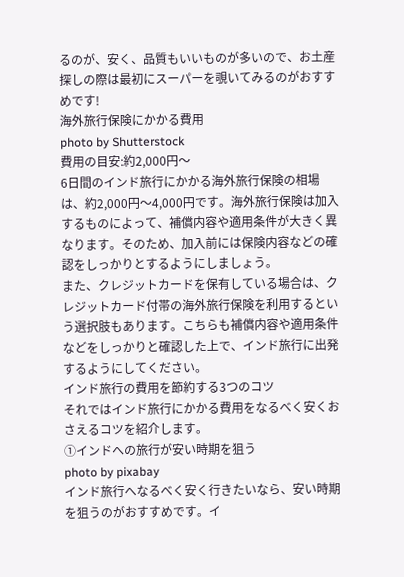るのが、安く、品質もいいものが多いので、お土産探しの際は最初にスーパーを覗いてみるのがおすすめです!
海外旅行保険にかかる費用
photo by Shutterstock
費用の目安:約2,000円〜
6日間のインド旅行にかかる海外旅行保険の相場は、約2,000円〜4,000円です。海外旅行保険は加入するものによって、補償内容や適用条件が大きく異なります。そのため、加入前には保険内容などの確認をしっかりとするようにしましょう。
また、クレジットカードを保有している場合は、クレジットカード付帯の海外旅行保険を利用するという選択肢もあります。こちらも補償内容や適用条件などをしっかりと確認した上で、インド旅行に出発するようにしてください。
インド旅行の費用を節約する3つのコツ
それではインド旅行にかかる費用をなるべく安くおさえるコツを紹介します。
①インドへの旅行が安い時期を狙う
photo by pixabay
インド旅行へなるべく安く行きたいなら、安い時期を狙うのがおすすめです。イ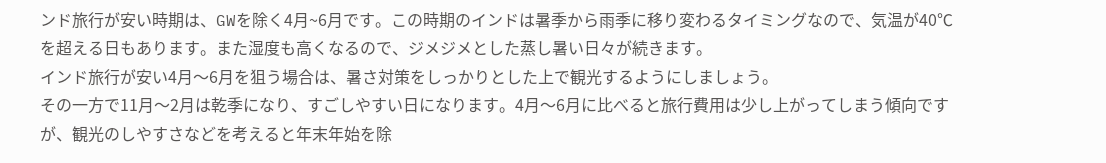ンド旅行が安い時期は、GWを除く4月~6月です。この時期のインドは暑季から雨季に移り変わるタイミングなので、気温が40℃を超える日もあります。また湿度も高くなるので、ジメジメとした蒸し暑い日々が続きます。
インド旅行が安い4月〜6月を狙う場合は、暑さ対策をしっかりとした上で観光するようにしましょう。
その一方で11月〜2月は乾季になり、すごしやすい日になります。4月〜6月に比べると旅行費用は少し上がってしまう傾向ですが、観光のしやすさなどを考えると年末年始を除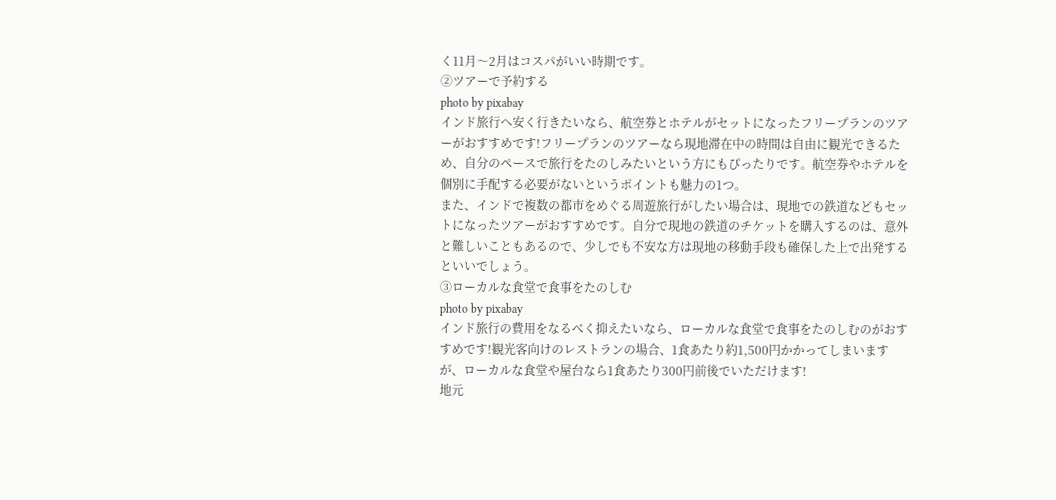く11月〜2月はコスパがいい時期です。
②ツアーで予約する
photo by pixabay
インド旅行へ安く行きたいなら、航空券とホテルがセットになったフリープランのツアーがおすすめです!フリープランのツアーなら現地滞在中の時間は自由に観光できるため、自分のペースで旅行をたのしみたいという方にもぴったりです。航空券やホテルを個別に手配する必要がないというポイントも魅力の1つ。
また、インドで複数の都市をめぐる周遊旅行がしたい場合は、現地での鉄道などもセットになったツアーがおすすめです。自分で現地の鉄道のチケットを購入するのは、意外と難しいこともあるので、少しでも不安な方は現地の移動手段も確保した上で出発するといいでしょう。
③ローカルな食堂で食事をたのしむ
photo by pixabay
インド旅行の費用をなるべく抑えたいなら、ローカルな食堂で食事をたのしむのがおすすめです!観光客向けのレストランの場合、1食あたり約1,500円かかってしまいますが、ローカルな食堂や屋台なら1食あたり300円前後でいただけます!
地元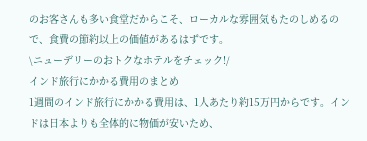のお客さんも多い食堂だからこそ、ローカルな雰囲気もたのしめるので、食費の節約以上の価値があるはずです。
\ニューデリーのおトクなホテルをチェック!/
インド旅行にかかる費用のまとめ
1週間のインド旅行にかかる費用は、1人あたり約15万円からです。インドは日本よりも全体的に物価が安いため、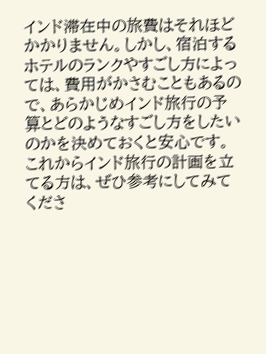インド滞在中の旅費はそれほどかかりません。しかし、宿泊するホテルのランクやすごし方によっては、費用がかさむこともあるので、あらかじめインド旅行の予算とどのようなすごし方をしたいのかを決めておくと安心です。
これからインド旅行の計画を立てる方は、ぜひ参考にしてみてくださ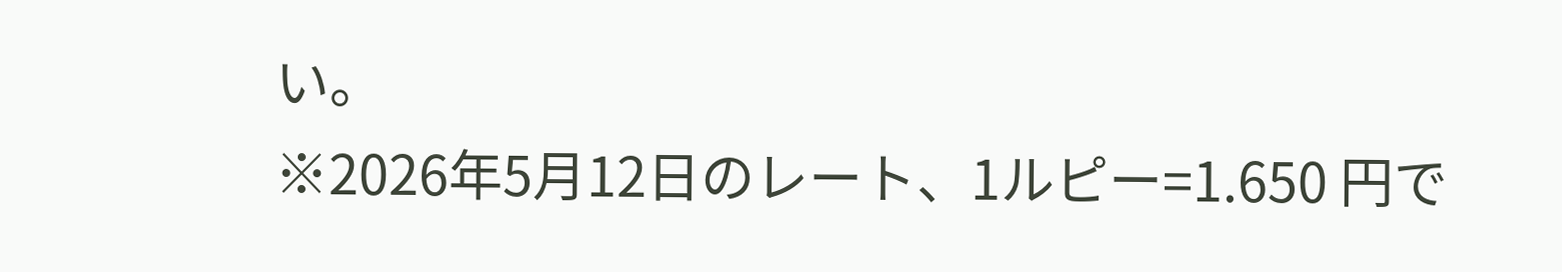い。
※2026年5月12日のレート、1ルピー=1.650 円で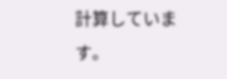計算しています。